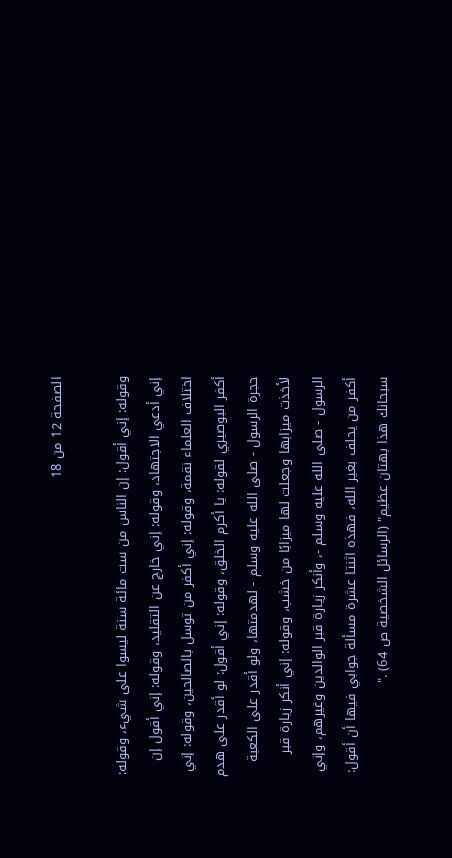الصفحة 12 من 18

وقوله: إني أقول: إن الناس من ست مائة سنة ليسوا على شيء، وقوله: إني أدعي الاجتهاد، وقوله: إني خارج عن التقليد، وقوله: إني أقول إن اختلاف العلماء نقمة، وقوله: إني أكفر من توسل بالصالحين، وقوله: إني أكفر البوصيري لقوله: يا أكرم الخلق، وقوله: إني أقول: لو أقدر على هدم حجرة الرسول - صلى الله عليه وسلم - لهدمتها، ولو أقدر على الكعبة لأخذت ميزابها وجعلت لها ميزابًا من خشب، وقوله: إني أنكر زيارة قبر الرسول - صلى الله عليه وسلم -، وأنكر زيارة قبر الوالدين وغيرهم، وإني أكفر من يحلف بغير الله، فهذه اثنتا عشرة مسألة جوابي فيها أن أقول: سبحانك هذا بهتان عظيم" (الرسائل الشخصية ص 64) ."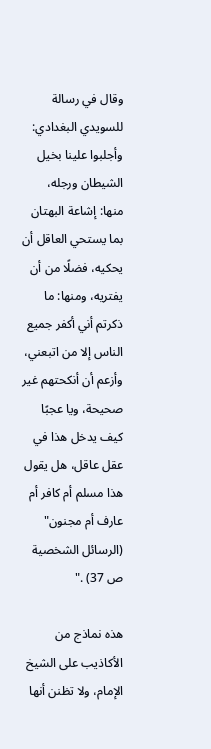وقال في رسالة للسويدي البغدادي: وأجلبوا علينا بخيل الشيطان ورجله، منها: إشاعة البهتان بما يستحي العاقل أن يحكيه، فضلًا من أن يفتريه، ومنها: ما ذكرتم أني أكفر جميع الناس إلا من اتبعني، وأزعم أن أنكحتهم غير صحيحة، ويا عجبًا كيف يدخل هذا في عقل عاقل، هل يقول هذا مسلم أم كافر أم عارف أم مجنون" (الرسائل الشخصية ص 37) ."

هذه نماذج من الأكاذيب على الشيخ الإمام، ولا تظنن أنها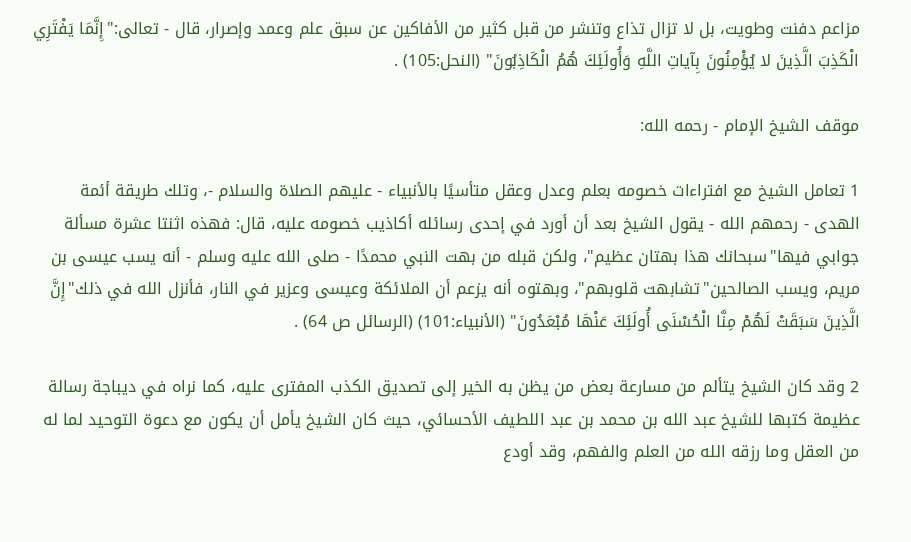مزاعم دفنت وطويت، بل لا تزال تذاع وتنشر من قبل كثير من الأفاكين عن سبق علم وعمد وإصرار، قال - تعالى:"إِنَّمَا يَفْتَرِي الْكَذِبَ الَّذِينَ لا يُؤْمِنُونَ بِآياتِ اللَّهِ وَأُولَئِكَ هُمُ الْكَاذِبُونَ" (النحل:105) .

موقف الشيخ الإمام - رحمه الله:

1 تعامل الشيخ مع افتراءات خصومه بعلم وعدل وعقل متأسيًا بالأنبياء - عليهم الصلاة والسلام -، وتلك طريقة أئمة الهدى - رحمهم الله - يقول الشيخ بعد أن أورد في إحدى رسائله أكاذيب خصومه عليه، قال: فهذه اثنتا عشرة مسألة جوابي فيها"سبحانك هذا بهتان عظيم"، ولكن قبله من بهت النبي محمدًا - صلى الله عليه وسلم - أنه يسب عيسى بن مريم، ويسب الصالحين"تشابهت قلوبهم"، وبهتوه أنه يزعم أن الملائكة وعيسى وعزير في النار، فأنزل الله في ذلك"إِنَّ الَّذِينَ سَبَقَتْ لَهُمْ مِنَّا الْحُسْنَى أُولَئِكَ عَنْهَا مُبْعَدُونَ" (الأنبياء:101) (الرسائل ص 64) .

2 وقد كان الشيخ يتألم من مسارعة بعض من يظن به الخير إلى تصديق الكذب المفترى عليه، كما نراه في ديباجة رسالة عظيمة كتبها للشيخ عبد الله بن محمد بن عبد اللطيف الأحسائي، حيث كان الشيخ يأمل أن يكون مع دعوة التوحيد لما له من العقل وما رزقه الله من العلم والفهم، وقد أودع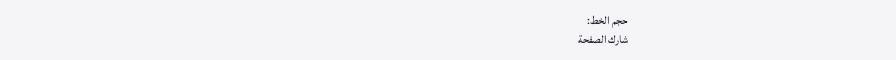حجم الخط:
شارك الصفحة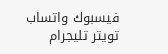فيسبوك واتساب تويتر تليجرام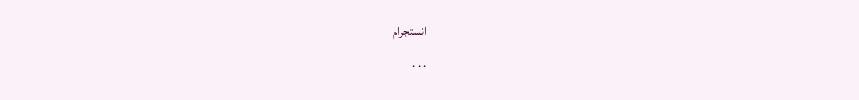انستجرام
. . .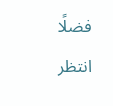فضلًا انتظر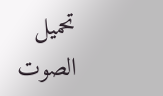تحميل الصوت